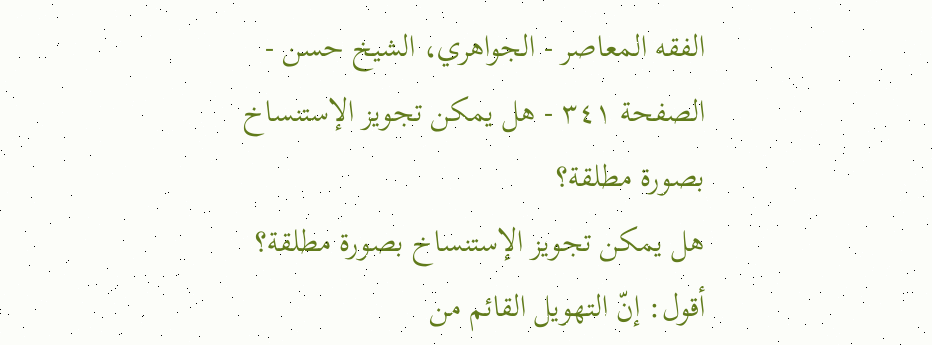الفقه المعاصر - الجواهري، الشيخ حسن - الصفحة ٣٤١ - هل يمكن تجويز الإستنساخ بصورة مطلقة؟
هل يمكن تجويز الإستنساخ بصورة مطلقة؟
أقول: إنّ التهويل القائم من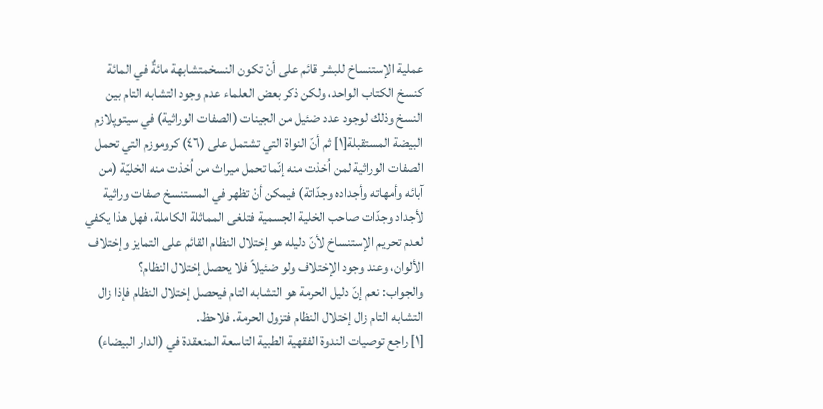عملية الإستنساخ للبشر قائم على أنْ تكون النسخمتشابهة مائةٌ في المائة كنسخ الكتاب الواحد، ولكن ذكر بعض العلماء عدم وجود التشابه التام بين النسخ وذلك لوجود عدد ضئيل من الجينات (الصفات الوراثية) في سيتوپلازم البيضة المستقبلة[١] ثم أنّ النواة التي تشتمل على (٤٦) كروموزم التي تحمل الصفات الوراثية لمن اُخذت منه إنّما تحمل ميراث من اُخذت منه الخليّة (من آبائه وأمهاته وأجداده وجدّاتة) فيمكن أنْ تظهر في المستنسخ صفات وراثية لأجداد وجدّات صاحب الخلية الجسمية فتلغى المماثلة الكاملة، فهل هذا يكفي لعدم تحريم الإستنساخ لأنّ دليله هو إختلال النظام القائم على التمايز وإختلاف الألوان، وعند وجود الإختلاف ولو ضئيلاً فلا يحصل إختلال النظام؟
والجواب: نعم إنّ دليل الحرمة هو التشابه التام فيحصل إختلال النظام فإذا زال التشابه التام زال إختلال النظام فتزول الحرمة. فلاحظ.
[١] راجع توصيات الندوة الفقهية الطبية التاسعة المنعقدة في (الدار البيضاء)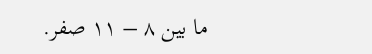ما بين ٨ – ١١ صفر.